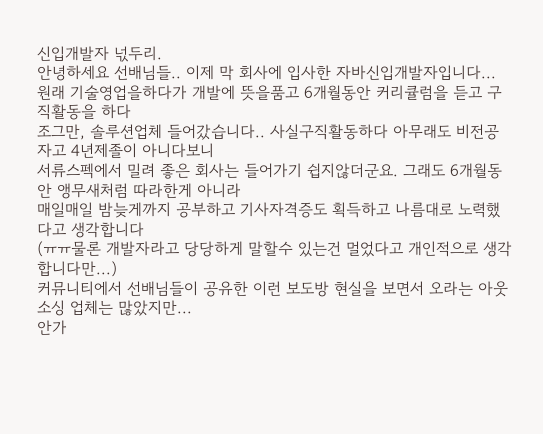신입개발자 넋두리.
안녕하세요 선배님들.. 이제 막 회사에 입사한 자바신입개발자입니다...
원래 기술영업을하다가 개발에 뜻을품고 6개월동안 커리큘럼을 듣고 구직활동을 하다
조그만, 솔루션업체 들어갔습니다.. 사실구직활동하다 아무래도 비전공자고 4년제졸이 아니다보니
서류스펙에서 밀려 좋은 회사는 들어가기 쉽지않더군요. 그래도 6개월동안 앵무새처럼 따라한게 아니라
매일매일 밤늦게까지 공부하고 기사자격증도 획득하고 나름대로 노력했다고 생각합니다
(ㅠㅠ물론 개발자라고 당당하게 말할수 있는건 멀었다고 개인적으로 생각합니다만...)
커뮤니티에서 선배님들이 공유한 이런 보도방 현실을 보면서 오라는 아웃소싱 업체는 많았지만...
안가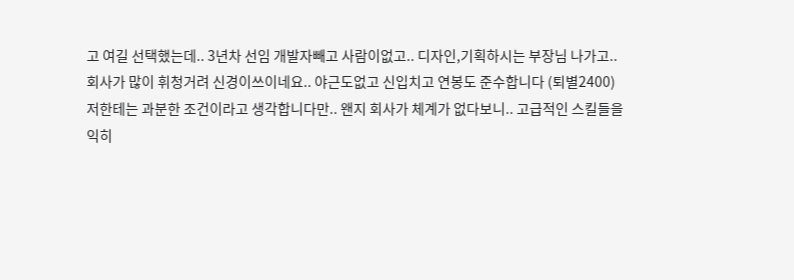고 여길 선택했는데.. 3년차 선임 개발자빼고 사람이없고.. 디자인,기획하시는 부장님 나가고..
회사가 많이 휘청거려 신경이쓰이네요.. 야근도없고 신입치고 연봉도 준수합니다 (퇴별2400)
저한테는 과분한 조건이라고 생각합니다만.. 왠지 회사가 체계가 없다보니.. 고급적인 스킬들을
익히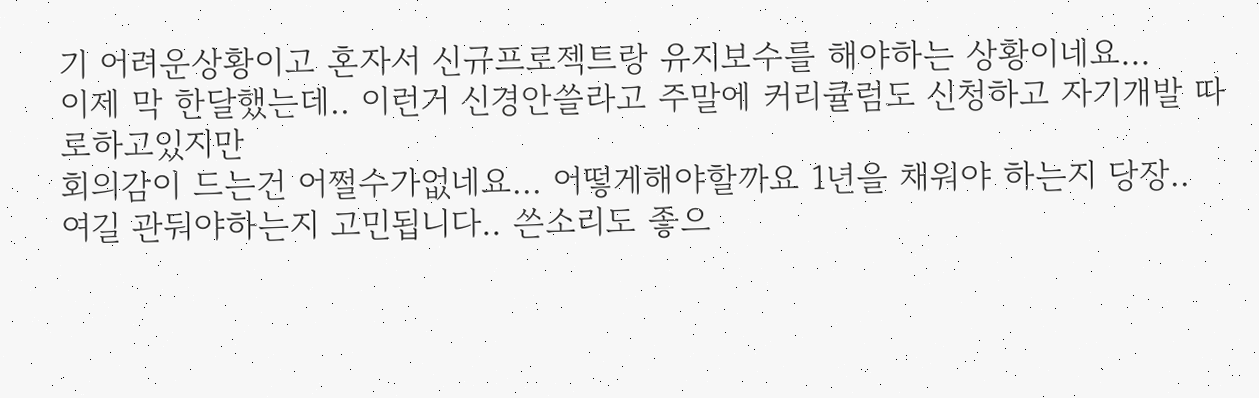기 어려운상황이고 혼자서 신규프로젝트랑 유지보수를 해야하는 상황이네요...
이제 막 한달했는데.. 이런거 신경안쓸라고 주말에 커리큘럼도 신청하고 자기개발 따로하고있지만
회의감이 드는건 어쩔수가없네요... 어떻게해야할까요 1년을 채워야 하는지 당장.. 여길 관둬야하는지 고민됩니다.. 쓴소리도 좋으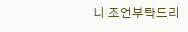니 조언부탁드리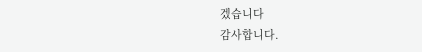겠습니다
감사합니다.